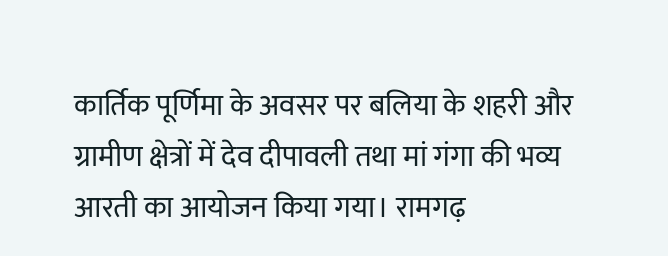कार्तिक पूर्णिमा के अवसर पर बलिया के शहरी और ग्रामीण क्षेत्रों में देव दीपावली तथा मां गंगा की भव्य आरती का आयोजन किया गया। रामगढ़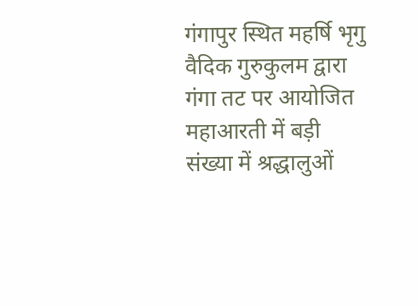गंगापुर स्थित महर्षि भृगु वैदिक गुरुकुलम द्वारा गंगा तट पर आयोजित महाआरती में बड़ी संख्या में श्रद्धालुओं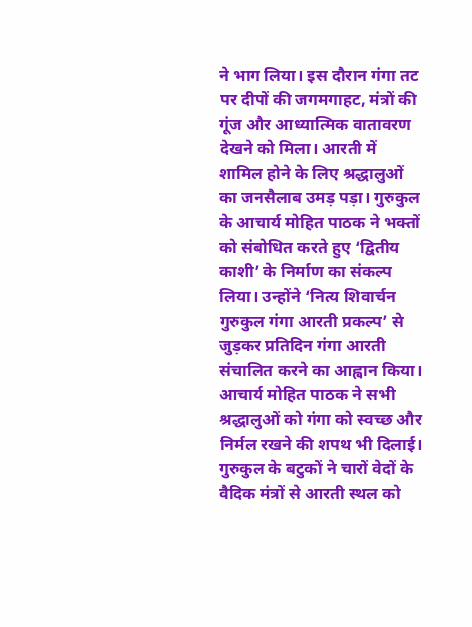ने भाग लिया। इस दौरान गंगा तट पर दीपों की जगमगाहट, मंत्रों की गूंज और आध्यात्मिक वातावरण देखने को मिला। आरती में शामिल होने के लिए श्रद्धालुओं का जनसैलाब उमड़ पड़ा। गुरुकुल के आचार्य मोहित पाठक ने भक्तों को संबोधित करते हुए ‘द्वितीय काशी’ के निर्माण का संकल्प लिया। उन्होंने ‘नित्य शिवार्चन गुरुकुल गंगा आरती प्रकल्प’ से जुड़कर प्रतिदिन गंगा आरती संचालित करने का आह्वान किया। आचार्य मोहित पाठक ने सभी श्रद्धालुओं को गंगा को स्वच्छ और निर्मल रखने की शपथ भी दिलाई। गुरुकुल के बटुकों ने चारों वेदों के वैदिक मंत्रों से आरती स्थल को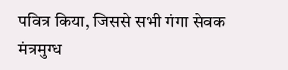पवित्र किया, जिससे सभी गंगा सेवक मंत्रमुग्ध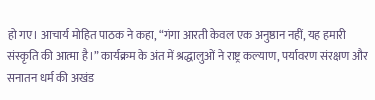हो गए। आचार्य मोहित पाठक ने कहा, “गंगा आरती केवल एक अनुष्ठान नहीं, यह हमारी संस्कृति की आत्मा है।” कार्यक्रम के अंत में श्रद्धालुओं ने राष्ट्र कल्याण, पर्यावरण संरक्षण और सनातन धर्म की अखंड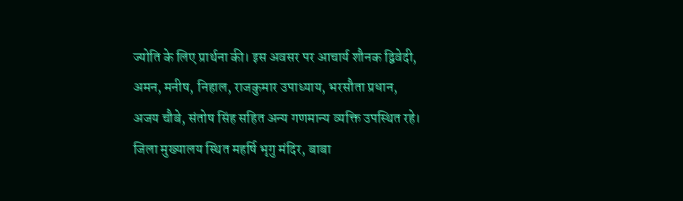ज्योति के लिए प्रार्थना की। इस अवसर पर आचार्य शौनक द्विवेदी, अमन, मनीष, निहाल, राजकुमार उपाध्याय, भरसौता प्रधान, अजय चौबे, संतोष सिंह सहित अन्य गणमान्य व्यक्ति उपस्थित रहे। जिला मुख्यालय स्थित महर्षि भृगु मंदिर, बाबा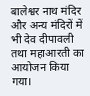बालेश्वर नाथ मंदिर और अन्य मंदिरों में भी देव दीपावली तथा महाआरती का आयोजन किया गया।